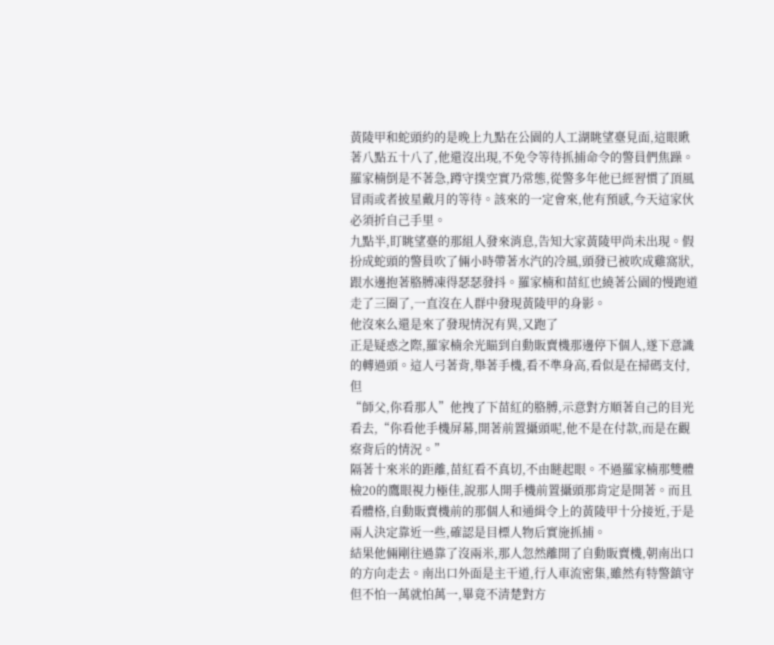黃陵甲和蛇頭約的是晚上九點在公園的人工湖眺望臺見面,這眼瞅著八點五十八了,他還沒出現,不免令等待抓捕命令的警員們焦躁。羅家楠倒是不著急,蹲守撲空實乃常態,從警多年他已經習慣了頂風冒雨或者披星戴月的等待。該來的一定會來,他有預感,今天這家伙必須折自己手里。
九點半,盯眺望臺的那組人發來消息,告知大家黃陵甲尚未出現。假扮成蛇頭的警員吹了倆小時帶著水汽的冷風,頭發已被吹成雞窩狀,跟水邊抱著胳膊凍得瑟瑟發抖。羅家楠和苗紅也繞著公園的慢跑道走了三圈了,一直沒在人群中發現黃陵甲的身影。
他沒來么還是來了發現情況有異,又跑了
正是疑惑之際,羅家楠余光瞄到自動販賣機那邊停下個人,遂下意識的轉過頭。這人弓著背,舉著手機,看不準身高,看似是在掃碼支付,但
“師父,你看那人”他拽了下苗紅的胳膊,示意對方順著自己的目光看去,“你看他手機屏幕,開著前置攝頭呢,他不是在付款,而是在觀察背后的情況。”
隔著十來米的距離,苗紅看不真切,不由瞇起眼。不過羅家楠那雙體檢20的鷹眼視力極佳,說那人開手機前置攝頭那肯定是開著。而且看體格,自動販賣機前的那個人和通緝令上的黃陵甲十分接近,于是兩人決定靠近一些,確認是目標人物后實施抓捕。
結果他倆剛往過靠了沒兩米,那人忽然離開了自動販賣機,朝南出口的方向走去。南出口外面是主干道,行人車流密集,雖然有特警鎮守但不怕一萬就怕萬一,畢竟不清楚對方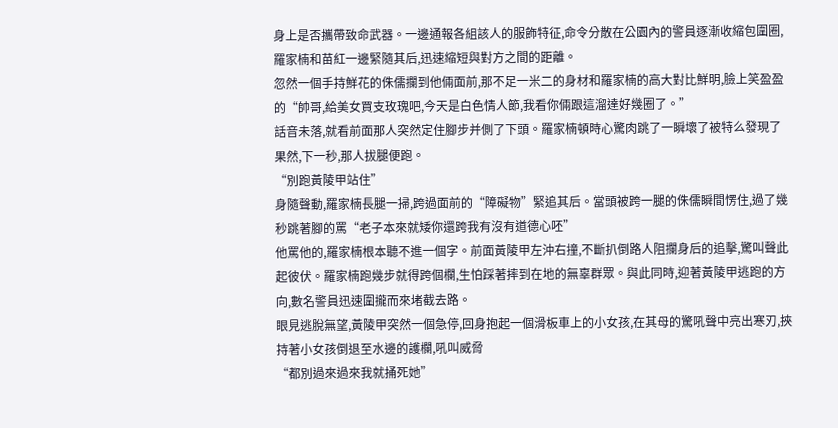身上是否攜帶致命武器。一邊通報各組該人的服飾特征,命令分散在公園內的警員逐漸收縮包圍圈,羅家楠和苗紅一邊緊隨其后,迅速縮短與對方之間的距離。
忽然一個手持鮮花的侏儒攔到他倆面前,那不足一米二的身材和羅家楠的高大對比鮮明,臉上笑盈盈的“帥哥,給美女買支玫瑰吧,今天是白色情人節,我看你倆跟這溜達好幾圈了。”
話音未落,就看前面那人突然定住腳步并側了下頭。羅家楠頓時心驚肉跳了一瞬壞了被特么發現了
果然,下一秒,那人拔腿便跑。
“別跑黃陵甲站住”
身隨聲動,羅家楠長腿一掃,跨過面前的“障礙物”緊追其后。當頭被跨一腿的侏儒瞬間愣住,過了幾秒跳著腳的罵“老子本來就矮你還跨我有沒有道德心呸”
他罵他的,羅家楠根本聽不進一個字。前面黃陵甲左沖右撞,不斷扒倒路人阻攔身后的追擊,驚叫聲此起彼伏。羅家楠跑幾步就得跨個欄,生怕踩著摔到在地的無辜群眾。與此同時,迎著黃陵甲逃跑的方向,數名警員迅速圍攏而來堵截去路。
眼見逃脫無望,黃陵甲突然一個急停,回身抱起一個滑板車上的小女孩,在其母的驚吼聲中亮出寒刃,挾持著小女孩倒退至水邊的護欄,吼叫威脅
“都別過來過來我就捅死她”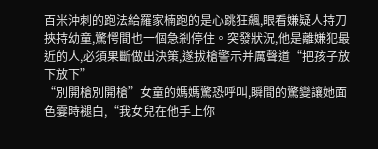百米沖刺的跑法給羅家楠跑的是心跳狂飆,眼看嫌疑人持刀挾持幼童,驚愕間也一個急剎停住。突發狀況,他是離嫌犯最近的人,必須果斷做出決策,遂拔槍警示并厲聲道“把孩子放下放下”
“別開槍別開槍”女童的媽媽驚恐呼叫,瞬間的驚變讓她面色霎時褪白,“我女兒在他手上你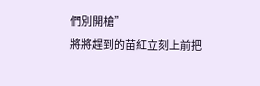們別開槍”
將將趕到的苗紅立刻上前把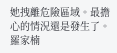她拽離危險區域。最擔心的情況還是發生了。羅家楠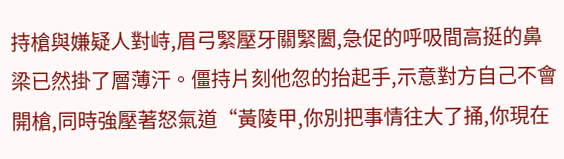持槍與嫌疑人對峙,眉弓緊壓牙關緊闔,急促的呼吸間高挺的鼻梁已然掛了層薄汗。僵持片刻他忽的抬起手,示意對方自己不會開槍,同時強壓著怒氣道“黃陵甲,你別把事情往大了捅,你現在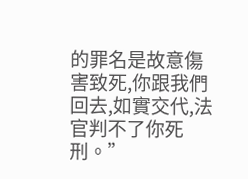的罪名是故意傷害致死,你跟我們回去,如實交代,法官判不了你死刑。”